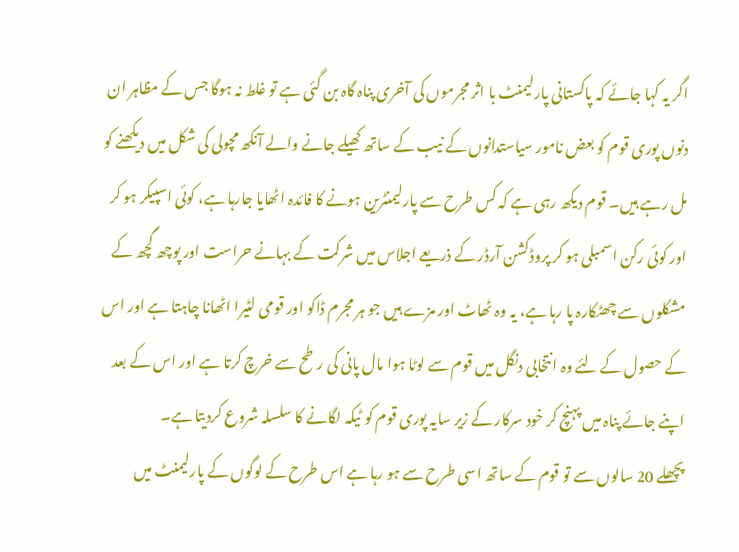اگر یہ کہا جائے کہ پاکستانی پارلیمنٹ با اثر مجرموں کی آخری پناہ گاہ بن گئی ہے تو غلط نہ ہوگا جس کے مظاہر ان دنوں پوری قوم کو بعض نامور سیاستدانوں کے نیب کے ساتھ کھیلے جانے والے آنکھ مچولی کی شکل میں دیکھنے کو مل رہے ہیں۔ قوم دیکھ رہی ہے کہ کس طرح سے پارلیمنٹرین ہونے کا فائدہ اٹھایا جارہا ہے، کوئی اسپیکر ہو کر اور کوئی رکن اسمبلی ہو کر پروڈکشن آرڈر کے ذریعے اجلاس میں شرکت کے بہانے حراست اور پوچھ گچھ کے مشکلوں سے چھٹکارہ پا رہا ہے، یہ وہ ٹھاٹ اور مزے ہیں جو ہر مجرم ڈاکو اور قومی لٹیرا اٹھانا چاہتا ہے اور اس کے حصول کے لئے وہ انتخابی دنگل میں قوم سے لوٹا ہوا مال پانی کی رطح سے خرچ کرتا ہے اور اس کے بعد اپنے جائے پناہ میں پہنچ کر خود سرکار کے زیر سایہ پوری قوم کو ٹیکہ لگانے کا سلسلہ شروع کردیتا ہے۔
پچھلے 20 سالوں سے تو قوم کے ساتھ اسی طرح سے ہو رہا ہے اس طرح کے لوگوں کے پارلیمنٹ میں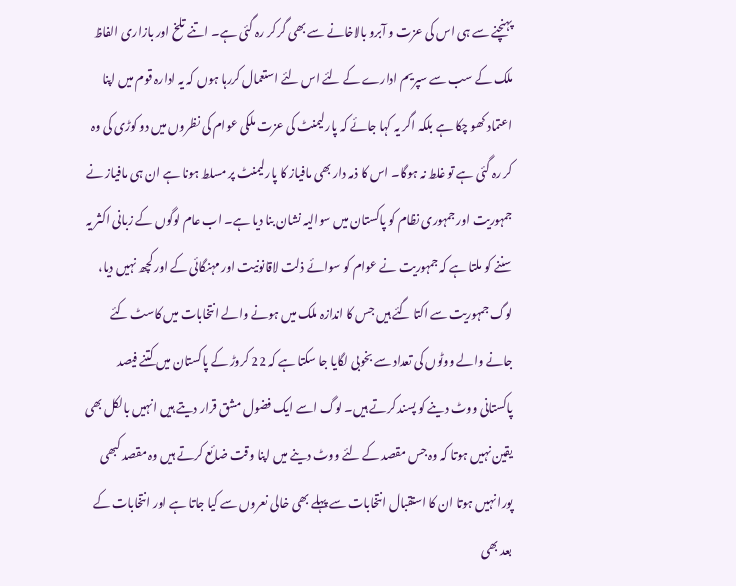پہنچنے سے ہی اس کی عزت و آبرو بالاخانے سے بھی گر کر رہ گئی ہے۔ اتنے تلخ اور بازاری الفاظ ملک کے سب سے سپریم ادارے کے لئے اس لئے استعمال کررہا ہوں کہ یہ ادارہ قوم میں اپنا اعتماد کھو چکا ہے بلکہ اگر یہ کہا جائے کہ پارلیمنٹ کی عزت ملکی عوام کی نظروں میں دو کوڑی کی وہ کر رہ گئی ہے تو غلط نہ ہوگا۔ اس کا ذمہ دار بھی مافیاز کا پارلیمنٹ پر مسلط ہونا ہے ان ہی مافیاز نے جمہوریت اور جمہوری نظام کو پاکستان میں سوالیہ نشان بنا دیا ہے۔ اب عام لوگوں کے زبانی اکثر یہ سننے کو ملتا ہے کہ جمہوریت نے عوام کو سوائے ذلت لاقانونیت اور مہنگائی کے اور کچھ نہیں دیا، لوگ جمہوریت سے اکتا گئے ہیں جس کا اندازہ ملک میں ہونے والے انتخابات میں کاسٹ کئے جانے والے ووٹوں کی تعداد سے بخوبی لگایا جا سکتا ہے کہ 22 کروڑ کے پاکستان میں کتنے فیصد پاکستانی ووٹ دینے کو پسند کرتے ہیں۔ لوگ اسے ایک فضول مشق قرار دیتے ہیں انہیں بالکل بھی یقین نہیں ہوتا کہ وہ جس مقصد کے لئے ووٹ دینے میں اپنا وقت ضائع کرتے ہیں وہ مقصد کبھی پورا نہیں ہوتا ان کا استقبال انتخابات سے پہلے بھی خالی نعروں سے کیا جاتا ہے اور انتخابات کے بعد بھی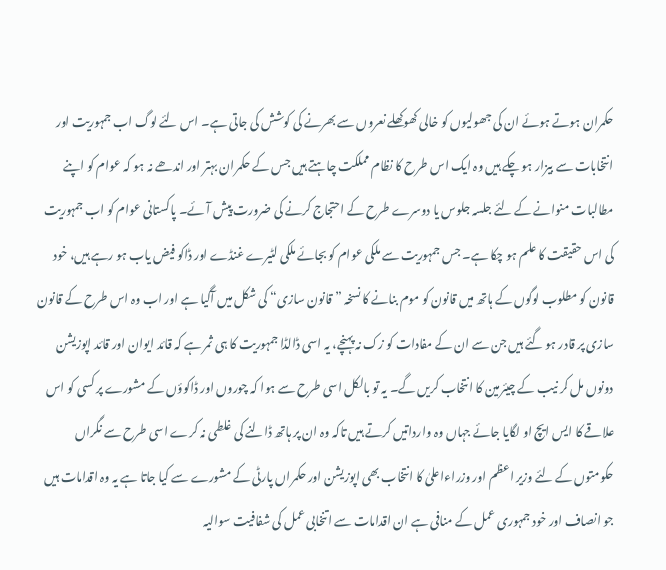حکمران ہوتے ہوئے ان کی جھولیوں کو خالی کھوکھلے نعروں سے بھرنے کی کوشش کی جاتی ہے۔ اس لئے لوگ اب جمہوریت اور انتخابات سے بیزار ہو چکے ہیں وہ ایک اس طرح کا نظام مملکت چاہتے ہیں جس کے حکمران بہتر اور اندھے نہ ہو کہ عوام کو اپنے مطالبات منوانے کے لئے جلسہ جلوس یا دوسرے طرح کے احتجاج کرنے کی ضرورت پیش آئے۔ پاکستانی عوام کو اب جمہوریت کی اس حقیقت کا علم ہو چکا ہے۔ جس جمہوریت سے ملکی عوام کو بجائے ملکی لٹیرے غنڈے اور ڈاکو فیض یاب ہو رہے ہیں، خود قانون کو مطلوب لوگوں کے ہاتھ میں قانون کو موم بنانے کا نسخہ ”قانون سازی“ کی شکل میں آگیا ہے اور اب وہ اس طرح کے قانون سازی پر قادر ہو گئے ہیں جن سے ان کے مفادات کو زک نہ پہنچے، یہ اسی ڈالڈا جمہوریت کا ہی ثمر ہے کہ قائد ایوان اور قائد اپوزیشن دونوں مل کر نیب کے چیئرمین کا انتخاب کریں گے۔ یہ تو بالکل اسی طرح سے ہوا کہ چوروں اور ڈاکوؤں کے مشورے پر کسی کو اس علاقے کا ایس ایچ او لگایا جائے جہاں وہ وارداتیں کرتے ہیں تاکہ وہ ان پر ہاتھ ڈالنے کی غلطی نہ کرے اسی طرح سے نگراں حکومتوں کے لئے وزیر اعظم اور وزراءاعلیٰ کا انتخاب بھی اپوزیشن اور حکمراں پارٹی کے مشورے سے کیا جاتا ہے یہ وہ اقدامات ہیں جو انصاف اور خود جمہوری عمل کے منافی ہے ان اقدامات سے اتنخابی عمل کی شفافیت سوالیہ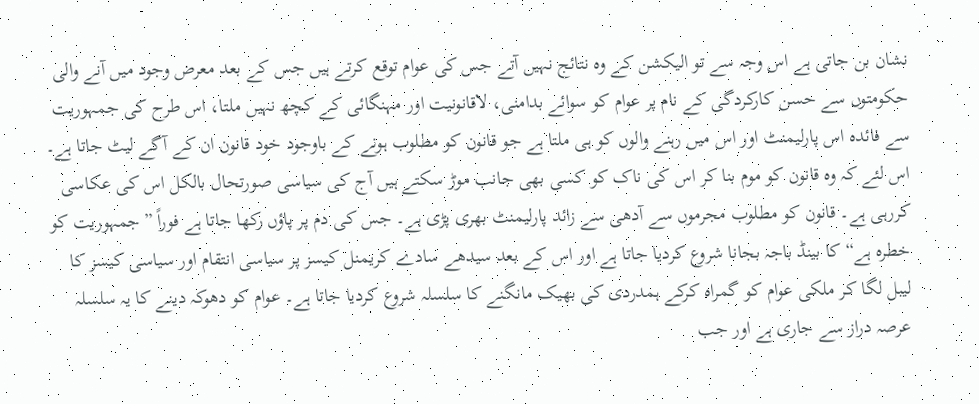نشان بن جاتی ہے اس وجہ سے تو الیکشن کے وہ نتائج نہیں آتے جس کی عوام توقع کرتے ہیں جس کے بعد معرض وجود میں آنے والی حکومتوں سے حسن کارکردگی کے نام پر عوام کو سوائے بدامنی، لاقانونیت اور مہنگائی کے کچھ نہیں ملتا، اس طرح کی جمہوریت سے فائدہ اس پارلیمنٹ اور اس میں رہنے والوں کو ہی ملتا ہے جو قانون کو مطلوب ہونے کے باوجود خود قانون ان کے آگے لیٹ جاتا ہے۔ اس لئے کہ وہ قانون کو موم بنا کر اس کی ناک کو کسی بھی جانب موڑ سکتے ہیں آج کی سیاسی صورتحال بالکل اس کی عکاسی کررہی ہے۔ قانون کو مطلوب مجرموں سے آدھی سے زائد پارلیمنٹ بھری پڑی ہے۔ جس کی دم پر پاؤں رکھا جاتا ہے فوراً ”جمہوریت کو خطرہ ہے“ کا بینڈ باجہ بجانا شروع کردیا جاتا ہے اور اس کے بعد سیدھے سادے کریمنل کیسز پر سیاسی انتقام اور سیاسی کیسز کا لیبل لگا کر ملکی عوام کو گمراہ کرکے ہمدردی کی بھیک مانگنے کا سلسلہ شروع کردیا جاتا ہے۔ عوام کو دھوکہ دینے کا یہ سلسلہ عرصہ دراز سے جاری ہے اور جب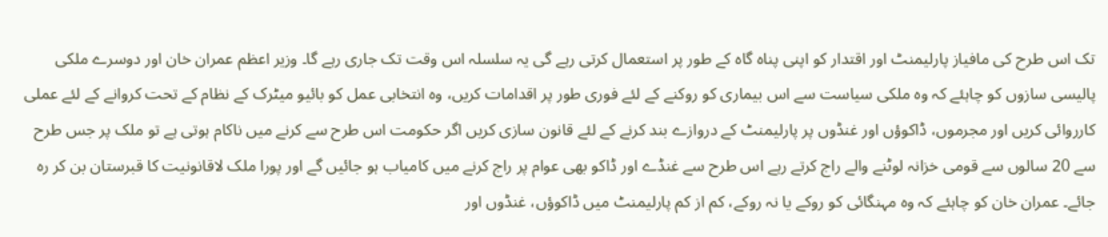تک اس طرح کی مافیاز پارلیمنٹ اور اقتدار کو اپنی پناہ گاہ کے طور پر استعمال کرتی رہے گی یہ سلسلہ اس وقت تک جاری رہے گا۔ وزیر اعظم عمران خان اور دوسرے ملکی پالیسی سازوں کو چاہئے کہ وہ ملکی سیاست سے اس بیماری کو روکنے کے لئے فوری طور پر اقدامات کریں، وہ انتخابی عمل کو بائیو میٹرک کے نظام کے تحت کروانے کے لئے عملی کارروائی کریں اور مجرموں، ڈاکوؤں اور غنڈوں پر پارلیمنٹ کے دروازے بند کرنے کے لئے قانون سازی کریں اگر حکومت اس طرح سے کرنے میں ناکام ہوتی ہے تو ملک پر جس طرح سے 20 سالوں سے قومی خزانہ لوٹنے والے راج کرتے رہے اس طرح سے غنڈے اور ڈاکو بھی عوام پر راج کرنے میں کامیاب ہو جائیں گے اور پورا ملک لاقانونیت کا قبرستان بن کر رہ جائے۔ عمران خان کو چاہئے کہ وہ مہنگائی کو روکے یا نہ روکے، کم از کم پارلیمنٹ میں ڈاکوؤں، غنڈوں اور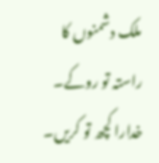ملک دشمنوں کا راستہ تو روکے۔ خدارا کچھ تو کریں۔